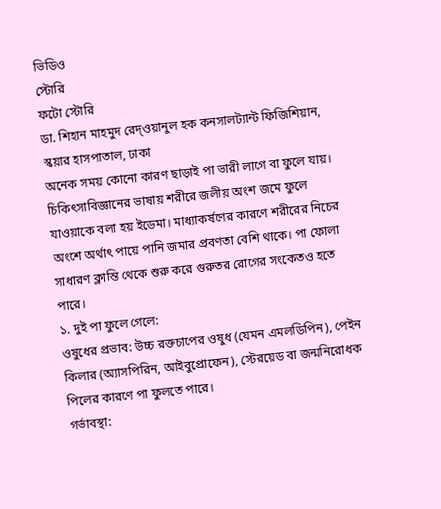ভিডিও
স্টোরি
ফটো স্টোরি
ডা. শিহান মাহমুদ রেদ্ওয়ানুল হক কনসালট্যান্ট ফিজিশিয়ান, স্কয়ার হাসপাতাল, ঢাকা
অনেক সময় কোনো কারণ ছাড়াই পা ভারী লাগে বা ফুলে যায়। চিকিৎসাবিজ্ঞানের ভাষায় শরীরে জলীয় অংশ জমে ফুলে যাওয়াকে বলা হয় ইডেমা। মাধ্যাকর্ষণের কারণে শরীরের নিচের অংশে অর্থাৎ পায়ে পানি জমার প্রবণতা বেশি থাকে। পা ফোলা সাধারণ ক্লান্তি থেকে শুরু করে গুরুতর রোগের সংকেতও হতে পারে।
১. দুই পা ফুলে গেলে:
ওষুধের প্রভাব: উচ্চ রক্তচাপের ওষুধ (যেমন এমলডিপিন), পেইন কিলার (অ্যাসপিরিন, আইবুপ্রোফেন), স্টেরয়েড বা জন্মনিরোধক পিলের কারণে পা ফুলতে পারে।
গর্ভাবস্থা: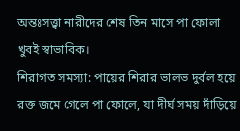অন্তঃসত্ত্বা নারীদের শেষ তিন মাসে পা ফোলা খুবই স্বাভাবিক।
শিরাগত সমস্যা: পায়ের শিরার ভালভ দুর্বল হয়ে রক্ত জমে গেলে পা ফোলে, যা দীর্ঘ সময় দাঁড়িয়ে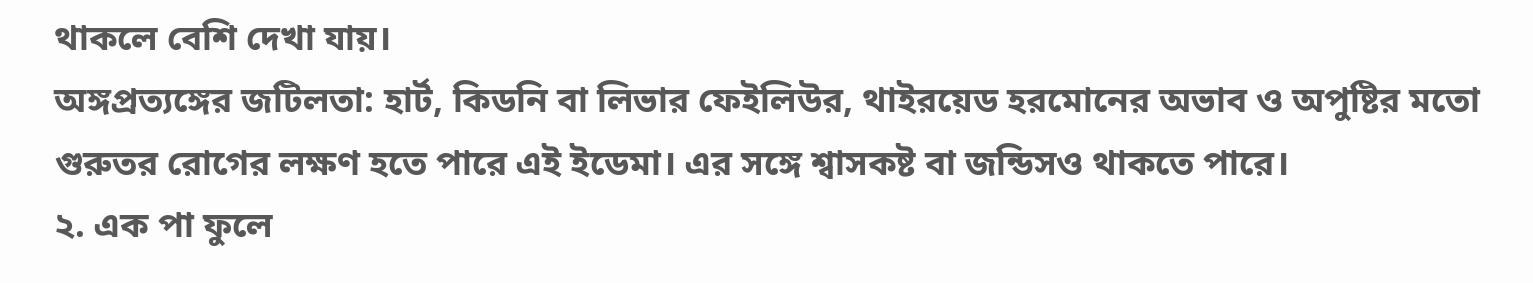থাকলে বেশি দেখা যায়।
অঙ্গপ্রত্যঙ্গের জটিলতা: হার্ট, কিডনি বা লিভার ফেইলিউর, থাইরয়েড হরমোনের অভাব ও অপুষ্টির মতো গুরুতর রোগের লক্ষণ হতে পারে এই ইডেমা। এর সঙ্গে শ্বাসকষ্ট বা জন্ডিসও থাকতে পারে।
২. এক পা ফুলে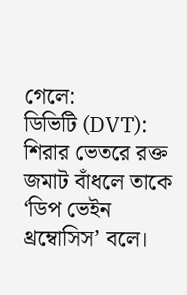গেলে:
ডিভিটি (DVT): শিরার ভেতরে রক্ত জমাট বাঁধলে তাকে ‘ডিপ ভেইন থ্রম্বোসিস’ বলে।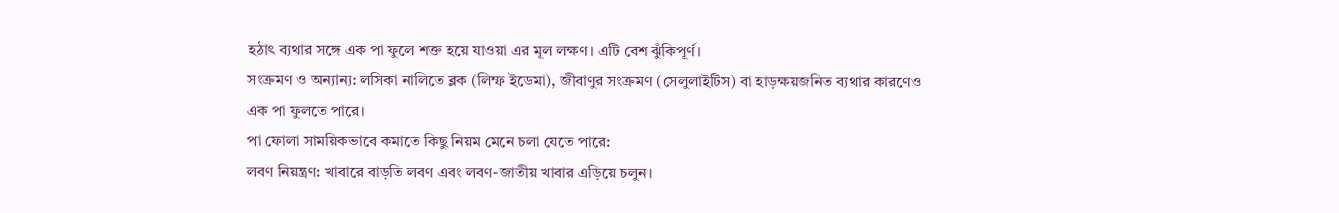হঠাৎ ব্যথার সঙ্গে এক পা ফুলে শক্ত হয়ে যাওয়া এর মূল লক্ষণ। এটি বেশ ঝুঁকিপূর্ণ।
সংক্রমণ ও অন্যান্য: লসিকা নালিতে ব্লক (লিম্ফ ইডেমা), জীবাণুর সংক্রমণ (সেলুলাইটিস) বা হাড়ক্ষয়জনিত ব্যথার কারণেও এক পা ফুলতে পারে।
পা ফোলা সাময়িকভাবে কমাতে কিছু নিয়ম মেনে চলা যেতে পারে:
লবণ নিয়ন্ত্রণ: খাবারে বাড়তি লবণ এবং লবণ-জাতীয় খাবার এড়িয়ে চলুন।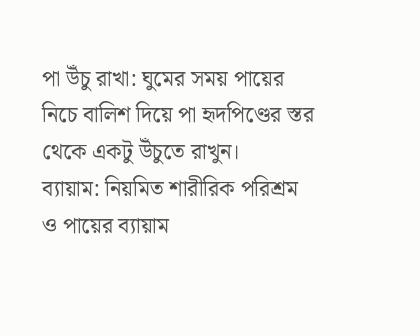পা উঁচু রাখা: ঘুমের সময় পায়ের নিচে বালিশ দিয়ে পা হৃদপিণ্ডের স্তর থেকে একটু উঁচুতে রাখুন।
ব্যায়াম: নিয়মিত শারীরিক পরিশ্রম ও পায়ের ব্যায়াম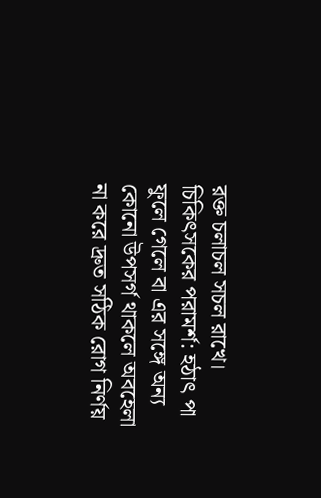রক্ত চলাচল সচল রাখে।
চিকিৎসকের পরামর্শ: হঠাৎ পা ফুলে গেলে বা এর সঙ্গে অন্য কোনো উপসর্গ থাকলে অবহেলা না করে দ্রুত সঠিক রোগ নির্ণয়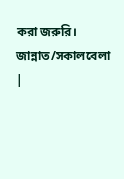করা জরুরি।
জান্নাত/সকালবেলা
|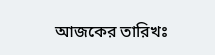আজকের তারিখঃ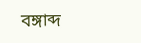বঙ্গাব্দ